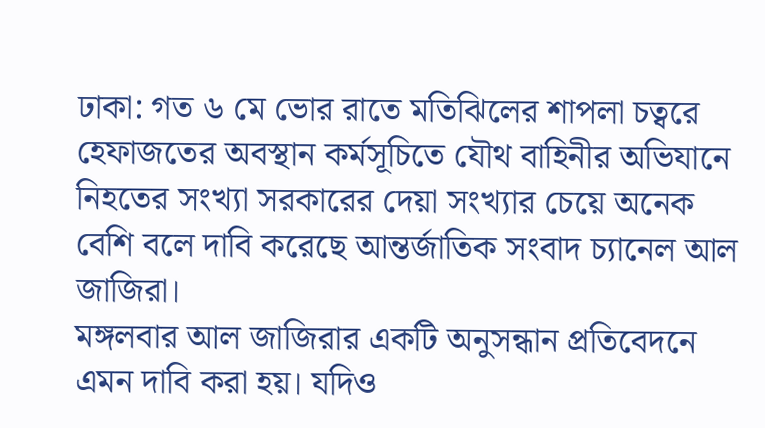ঢাকা: গত ৬ মে ভোর রাতে মতিঝিলের শাপলা চত্বরে হেফাজতের অবস্থান কর্মসূচিতে যৌথ বাহিনীর অভিযানে নিহতের সংখ্যা সরকারের দেয়া সংখ্যার চেয়ে অনেক বেশি বলে দাবি করেছে আন্তর্জাতিক সংবাদ চ্যানেল আল জাজিরা।
মঙ্গলবার আল জাজিরার একটি অনুসন্ধান প্রতিবেদনে এমন দাবি করা হয়। যদিও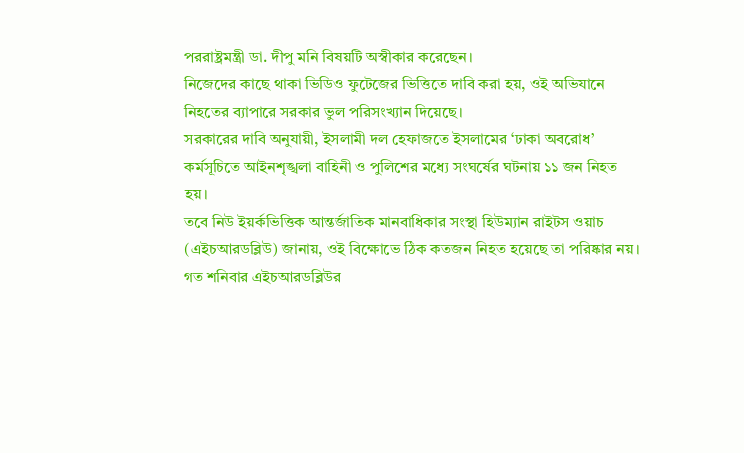পররাষ্ট্রমন্ত্রী ডা. দীপু মনি বিষয়টি অস্বীকার করেছেন।
নিজেদের কাছে থাকা ভিডিও ফুটেজের ভিত্তিতে দাবি করা হয়, ওই অভিযানে নিহতের ব্যাপারে সরকার ভুল পরিসংখ্যান দিয়েছে।
সরকারের দাবি অনুযায়ী, ইসলামী দল হেফাজতে ইসলামের ‘ঢাকা অবরোধ’ কর্মসূচিতে আইনশৃঙ্খলা বাহিনী ও পুলিশের মধ্যে সংঘর্ষের ঘটনায় ১১ জন নিহত হয়।
তবে নিউ ইয়র্কভিত্তিক আন্তর্জাতিক মানবাধিকার সংস্থা হিউম্যান রাইটস ওয়াচ (এইচআরডব্লিউ) জানায়, ওই বিক্ষোভে ঠিক কতজন নিহত হয়েছে তা পরিষ্কার নয়।
গত শনিবার এইচআরডব্লিউর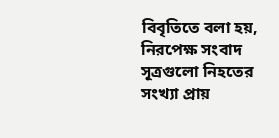বিবৃতিতে বলা হয়, নিরপেক্ষ সংবাদ সূত্রগুলো নিহতের সংখ্যা প্রায়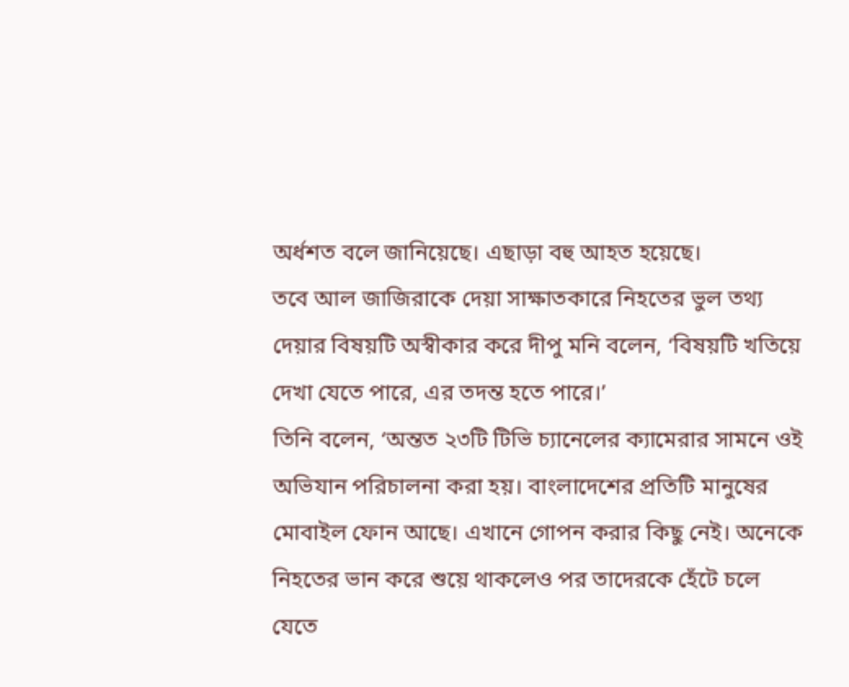অর্ধশত বলে জানিয়েছে। এছাড়া বহু আহত হয়েছে।
তবে আল জাজিরাকে দেয়া সাক্ষাতকারে নিহতের ভুল তথ্য দেয়ার বিষয়টি অস্বীকার করে দীপু মনি বলেন, ‘বিষয়টি খতিয়ে দেখা যেতে পারে, এর তদন্ত হতে পারে।’
তিনি বলেন, ‘অন্তত ২৩টি টিভি চ্যানেলের ক্যামেরার সামনে ওই অভিযান পরিচালনা করা হয়। বাংলাদেশের প্রতিটি মানুষের মোবাইল ফোন আছে। এখানে গোপন করার কিছু নেই। অনেকে নিহতের ভান করে শুয়ে থাকলেও পর তাদেরকে হেঁটে চলে যেতে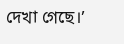দেখা গেছে।’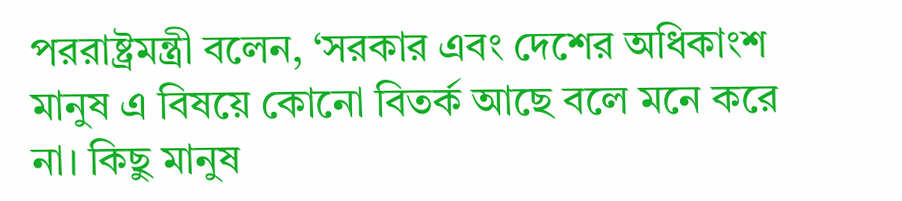পররাষ্ট্রমন্ত্রী বলেন, ‘সরকার এবং দেশের অধিকাংশ মানুষ এ বিষয়ে কোনো বিতর্ক আছে বলে মনে করে না। কিছু মানুষ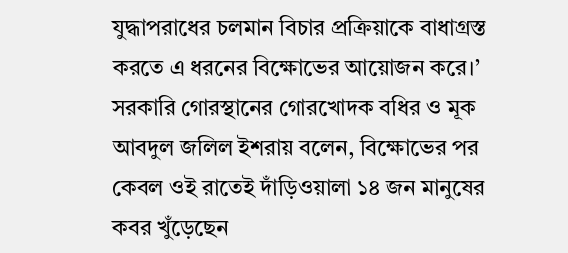যুদ্ধাপরাধের চলমান বিচার প্রক্রিয়াকে বাধাগ্রস্ত করতে এ ধরনের বিক্ষোভের আয়োজন করে।’
সরকারি গোরস্থানের গোরখোদক বধির ও মূক আবদুল জলিল ইশরায় বলেন, বিক্ষোভের পর কেবল ওই রাতেই দাঁড়িওয়ালা ১৪ জন মানুষের কবর খুঁড়েছেন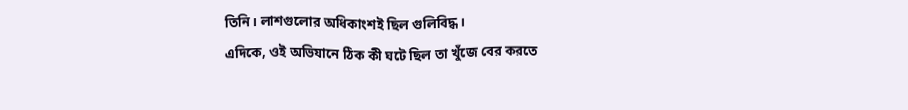তিনি। লাশগুলোর অধিকাংশই ছিল গুলিবিদ্ধ।
এদিকে, ওই অভিযানে ঠিক কী ঘটে ছিল তা খুঁজে বের করতে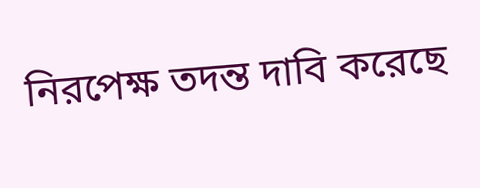নিরপেক্ষ তদন্ত দাবি করেছে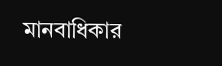মানবাধিকার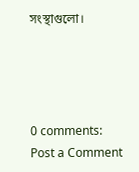সংস্থাগুলো।




0 comments:
Post a Comment